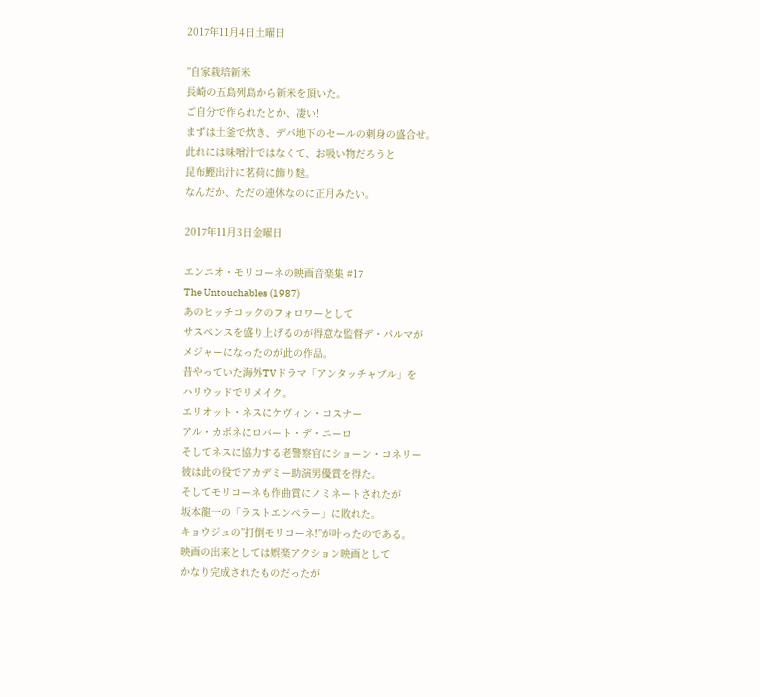2017年11月4日土曜日

”自家栽培新米
長崎の五島列島から新米を頂いた。
ご自分で作られたとか、凄い!
まずは土釜で炊き、デパ地下のセールの刺身の盛合せ。
此れには味噌汁ではなくて、お吸い物だろうと
昆布鰹出汁に茗荷に飾り麩。
なんだか、ただの連休なのに正月みたい。

2017年11月3日金曜日

エンニオ・モリコーネの映画音楽集 #17
The Untouchables (1987)
あのヒッチコックのフォロワーとして
サスペンスを盛り上げるのが得意な監督デ・パルマが
メジャーになったのが此の作品。
昔やっていた海外TVドラマ「アンタッチャブル」を
ハリウッドでリメイク。
エリオット・ネスにケヴィン・コスナー
アル・カポネにロバート・デ・ニーロ
そしてネスに協力する老警察官にショーン・コネリー
彼は此の役でアカデミー助演男優賞を得た。
そしてモリコーネも作曲賞にノミネートされたが
坂本龍一の「ラストエンペラー」に敗れた。
キョウジュの”打倒モリコーネ!”が叶ったのである。
映画の出来としては娯楽アクション映画として
かなり完成されたものだったが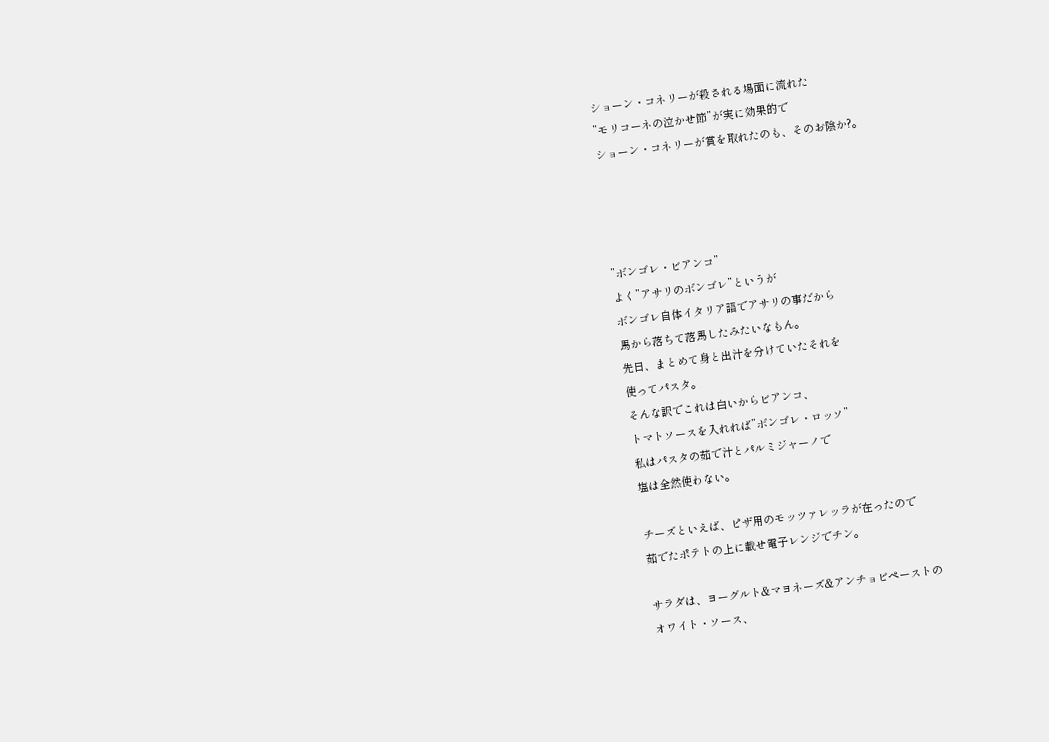ショーン・コネリーが殺される場面に流れた
”モリコーネの泣かせ節”が実に効果的で
ショーン・コネリーが賞を取れたのも、そのお陰か?。




”ボンゴレ・ビアンコ”
よく”アサリのボンゴレ”というが
ボンゴレ自体イタリア語でアサリの事だから
馬から落ちて落馬したみたいなもん。
先日、まとめて身と出汁を分けていたそれを
使ってパスタ。
そんな訳でこれは白いからビアンコ、
トマトソースを入れれば”ボンゴレ・ロッソ”
私はパスタの茹で汁とパルミジャーノで
塩は全然使わない。

チーズといえば、ピザ用のモッツァレッラが在ったので
茹でたポテトの上に載せ電子レンジでチン。

サラダは、ヨーグルト&マヨネーズ&アンチョビペーストの
オワイト・ソース、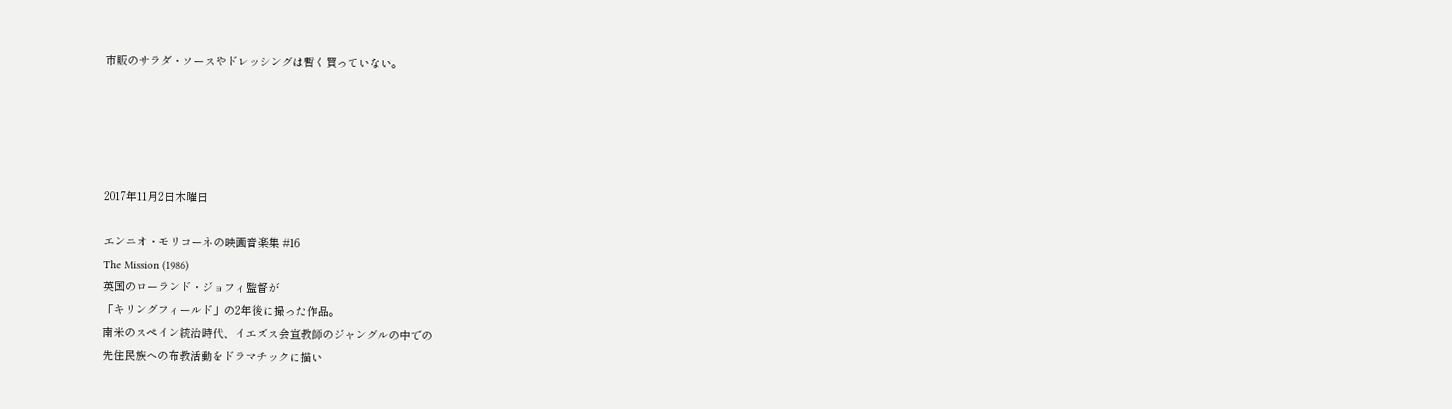市販のサラダ・ソースやドレッシングは暫く買っていない。





2017年11月2日木曜日

エンニオ・モリコーネの映画音楽集 #16
The Mission (1986)
英国のローランド・ジョフィ監督が
「キリングフィールド」の2年後に撮った作品。
南米のスペイン統治時代、イエズス会宣教師のジャングルの中での
先住民族への布教活動をドラマチックに描い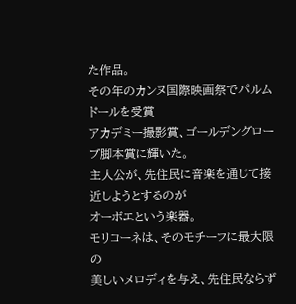た作品。
その年のカンヌ国際映画祭でパルムドールを受賞
アカデミー撮影賞、ゴールデングローブ脚本賞に輝いた。
主人公が、先住民に音楽を通じて接近しようとするのが
オーボエという楽器。
モリコーネは、そのモチーフに最大限の
美しいメロディを与え、先住民ならず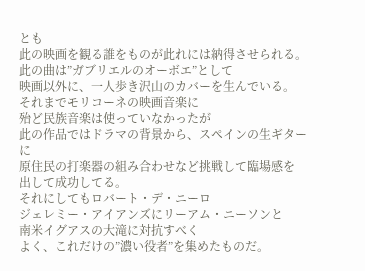とも
此の映画を観る誰をものが此れには納得させられる。
此の曲は”ガブリエルのオーボエ”として
映画以外に、一人歩き沢山のカバーを生んでいる。
それまでモリコーネの映画音楽に
殆ど民族音楽は使っていなかったが
此の作品ではドラマの背景から、スペインの生ギターに
原住民の打楽器の組み合わせなど挑戦して臨場感を
出して成功してる。
それにしてもロバート・デ・ニーロ
ジェレミー・アイアンズにリーアム・ニーソンと
南米イグアスの大滝に対抗すべく
よく、これだけの”濃い役者”を集めたものだ。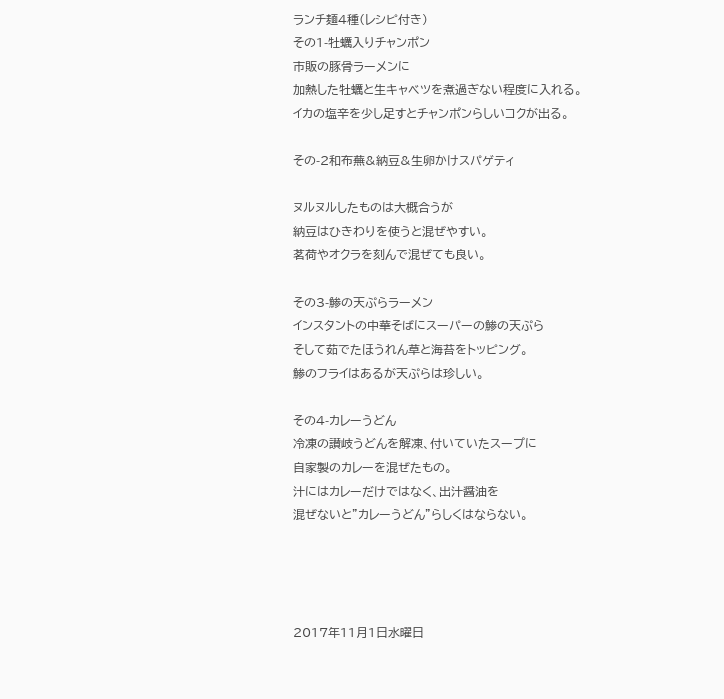ランチ麺4種(レシピ付き)
その1-牡蠣入りチャンポン
市販の豚骨ラーメンに
加熱した牡蠣と生キャベツを煮過ぎない程度に入れる。
イカの塩辛を少し足すとチャンポンらしいコクが出る。

その-2和布蕪&納豆&生卵かけスパゲティ

ヌルヌルしたものは大概合うが
納豆はひきわりを使うと混ぜやすい。
茗荷やオクラを刻んで混ぜても良い。

その3-鯵の天ぷらラーメン
インスタントの中華そばにスーパーの鯵の天ぷら
そして茹でたほうれん草と海苔をトッピング。
鯵のフライはあるが天ぷらは珍しい。

その4-カレーうどん
冷凍の讃岐うどんを解凍、付いていたスープに
自家製のカレーを混ぜたもの。
汁にはカレーだけではなく、出汁醤油を
混ぜないと”カレーうどん”らしくはならない。




2017年11月1日水曜日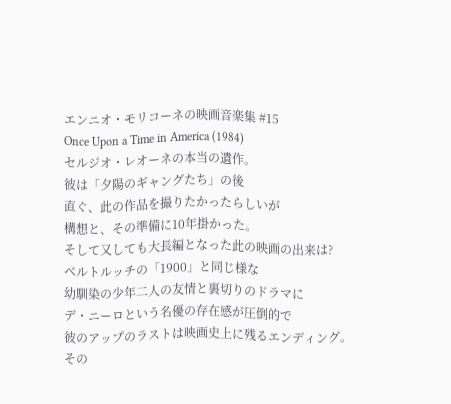エンニオ・モリコーネの映画音楽集 #15
Once Upon a Time in America (1984)
セルジオ・レオーネの本当の遺作。
彼は「夕陽のギャングたち」の後
直ぐ、此の作品を撮りたかったらしいが
構想と、その準備に10年掛かった。
そして又しても大長編となった此の映画の出来は?
ベルトルッチの「1900」と同じ様な
幼馴染の少年二人の友情と裏切りのドラマに
デ・ニーロという名優の存在感が圧倒的で
彼のアップのラストは映画史上に残るエンディング。
その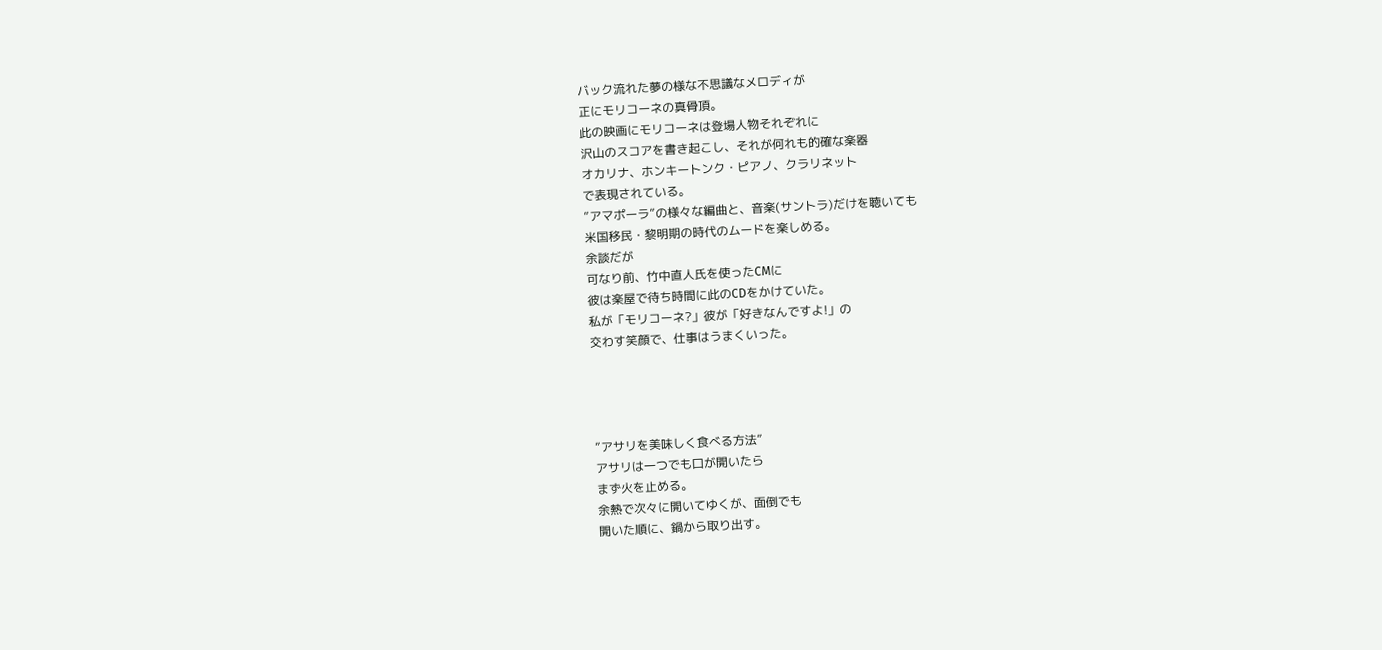バック流れた夢の様な不思議なメロディが
正にモリコーネの真骨頂。
此の映画にモリコーネは登場人物それぞれに
沢山のスコアを書き起こし、それが何れも的確な楽器
オカリナ、ホンキートンク・ピアノ、クラリネット
で表現されている。
”アマポーラ”の様々な編曲と、音楽(サントラ)だけを聴いても
米国移民・黎明期の時代のムードを楽しめる。
余談だが
可なり前、竹中直人氏を使ったCMに
彼は楽屋で待ち時間に此のCDをかけていた。
私が「モリコーネ?」彼が「好きなんですよ!」の
交わす笑顔で、仕事はうまくいった。




”アサリを美味しく食べる方法”
アサリは一つでも口が開いたら
まず火を止める。
余熱で次々に開いてゆくが、面倒でも
開いた順に、鍋から取り出す。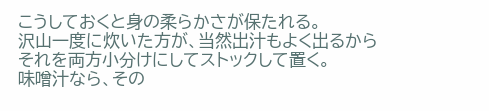こうしておくと身の柔らかさが保たれる。
沢山一度に炊いた方が、当然出汁もよく出るから
それを両方小分けにしてストックして置く。
味噌汁なら、その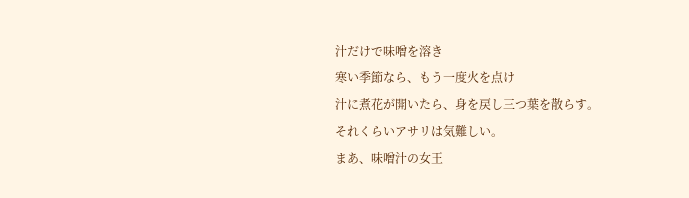汁だけで味噌を溶き
寒い季節なら、もう一度火を点け
汁に煮花が開いたら、身を戻し三つ葉を散らす。
それくらいアサリは気難しい。
まあ、味噌汁の女王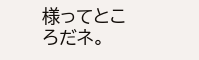様ってところだネ。